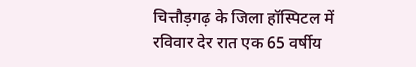चित्तौड़गढ़ के जिला हॉस्पिटल में रविवार देर रात एक 65 वर्षीय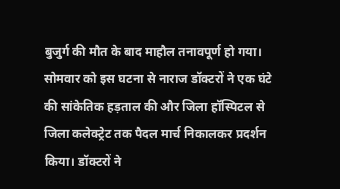बुजुर्ग की मौत के बाद माहौल तनावपूर्ण हो गया। सोमवार को इस घटना से नाराज डॉक्टरों ने एक घंटे की सांकेतिक हड़ताल की और जिला हॉस्पिटल से जिला कलेक्ट्रेट तक पैदल मार्च निकालकर प्रदर्शन किया। डॉक्टरों ने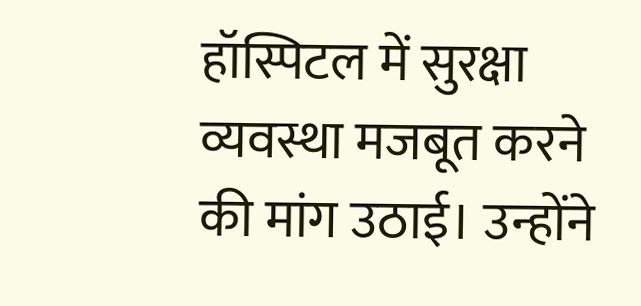हॉस्पिटल में सुरक्षा व्यवस्था मजबूत करने की मांग उठाई। उन्होंने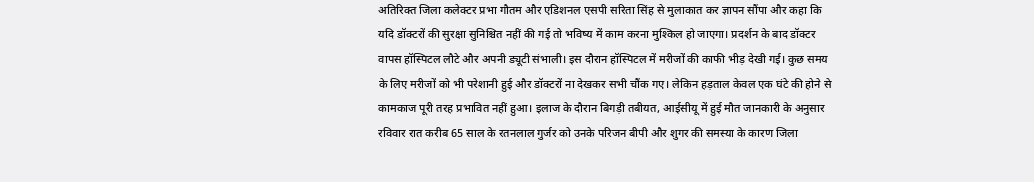अतिरिक्त जिला कलेक्टर प्रभा गौतम और एडिशनल एसपी सरिता सिंह से मुलाकात कर ज्ञापन सौंपा और कहा कि यदि डॉक्टरों की सुरक्षा सुनिश्चित नहीं की गई तो भविष्य में काम करना मुश्किल हो जाएगा। प्रदर्शन के बाद डॉक्टर वापस हॉस्पिटल लौटे और अपनी ड्यूटी संभाली। इस दौरान हॉस्पिटल में मरीजों की काफी भीड़ देखी गई। कुछ समय के लिए मरीजों को भी परेशानी हुई और डॉक्टरों ना देखकर सभी चौंक गए। लेकिन हड़ताल केवल एक घंटे की होने से कामकाज पूरी तरह प्रभावित नहीं हुआ। इलाज के दौरान बिगड़ी तबीयत, आईसीयू में हुई मौत जानकारी के अनुसार रविवार रात करीब 65 साल के रतनलाल गुर्जर को उनके परिजन बीपी और शुगर की समस्या के कारण जिला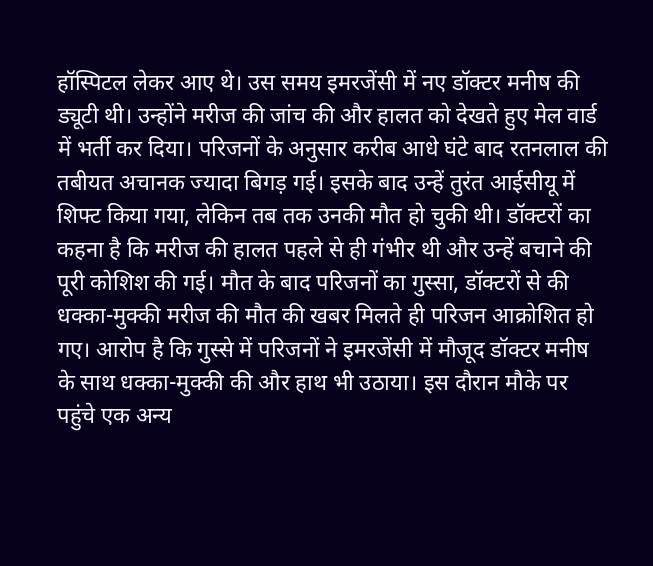हॉस्पिटल लेकर आए थे। उस समय इमरजेंसी में नए डॉक्टर मनीष की ड्यूटी थी। उन्होंने मरीज की जांच की और हालत को देखते हुए मेल वार्ड में भर्ती कर दिया। परिजनों के अनुसार करीब आधे घंटे बाद रतनलाल की तबीयत अचानक ज्यादा बिगड़ गई। इसके बाद उन्हें तुरंत आईसीयू में शिफ्ट किया गया, लेकिन तब तक उनकी मौत हो चुकी थी। डॉक्टरों का कहना है कि मरीज की हालत पहले से ही गंभीर थी और उन्हें बचाने की पूरी कोशिश की गई। मौत के बाद परिजनों का गुस्सा, डॉक्टरों से की धक्का-मुक्की मरीज की मौत की खबर मिलते ही परिजन आक्रोशित हो गए। आरोप है कि गुस्से में परिजनों ने इमरजेंसी में मौजूद डॉक्टर मनीष के साथ धक्का-मुक्की की और हाथ भी उठाया। इस दौरान मौके पर पहुंचे एक अन्य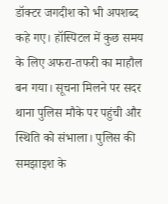डॉक्टर जगदीश को भी अपशब्द कहे गए। हॉस्पिटल में कुछ समय के लिए अफरा-तफरी का माहौल बन गया। सूचना मिलने पर सदर थाना पुलिस मौके पर पहुंची और स्थिति को संभाला। पुलिस की समझाइश के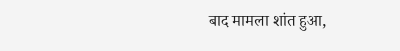बाद मामला शांत हुआ,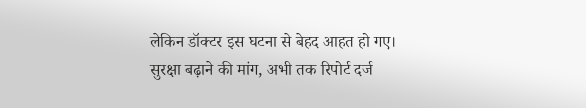लेकिन डॉक्टर इस घटना से बेहद आहत हो गए। सुरक्षा बढ़ाने की मांग, अभी तक रिपोर्ट दर्ज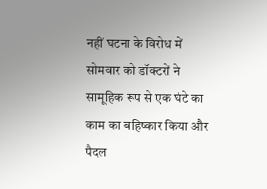नहीं घटना के विरोध में सोमवार को डॉक्टरों ने सामूहिक रूप से एक घंटे का काम का बहिष्कार किया और पैदल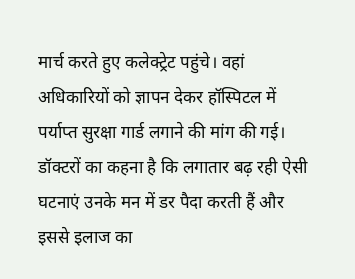मार्च करते हुए कलेक्ट्रेट पहुंचे। वहां अधिकारियों को ज्ञापन देकर हॉस्पिटल में पर्याप्त सुरक्षा गार्ड लगाने की मांग की गई। डॉक्टरों का कहना है कि लगातार बढ़ रही ऐसी घटनाएं उनके मन में डर पैदा करती हैं और इससे इलाज का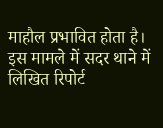माहौल प्रभावित होता है। इस मामले में सदर थाने में लिखित रिपोर्ट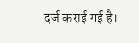दर्ज कराई गई है।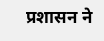प्रशासन ने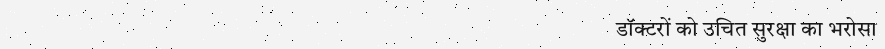डॉक्टरों को उचित सुरक्षा का भरोसा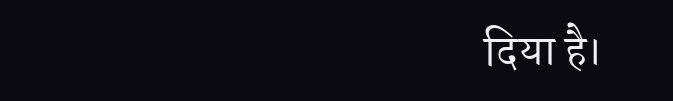दिया है।